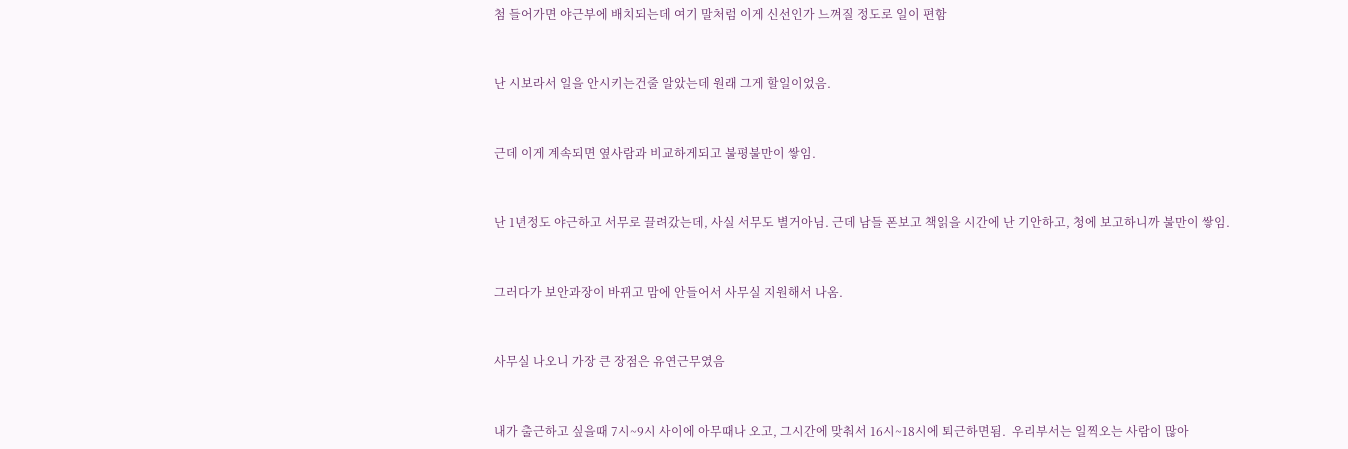첨 들어가면 야근부에 배치되는데 여기 말처럼 이게 신선인가 느껴질 정도로 일이 편함


난 시보라서 일을 안시키는건줄 알았는데 원래 그게 할일이었음.


근데 이게 계속되면 옆사람과 비교하게되고 불평불만이 쌓임.


난 1년정도 야근하고 서무로 끌려갔는데, 사실 서무도 별거아님. 근데 남들 폰보고 책읽을 시간에 난 기안하고, 청에 보고하니까 불만이 쌓임.


그러다가 보안과장이 바뀌고 맘에 안들어서 사무실 지원해서 나옴.


사무실 나오니 가장 큰 장점은 유연근무였음


내가 출근하고 싶을때 7시~9시 사이에 아무때나 오고, 그시간에 맞춰서 16시~18시에 퇴근하면됨.  우리부서는 일찍오는 사람이 많아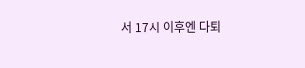서 17시 이후엔 다퇴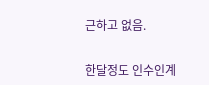근하고 없음.


한달정도 인수인계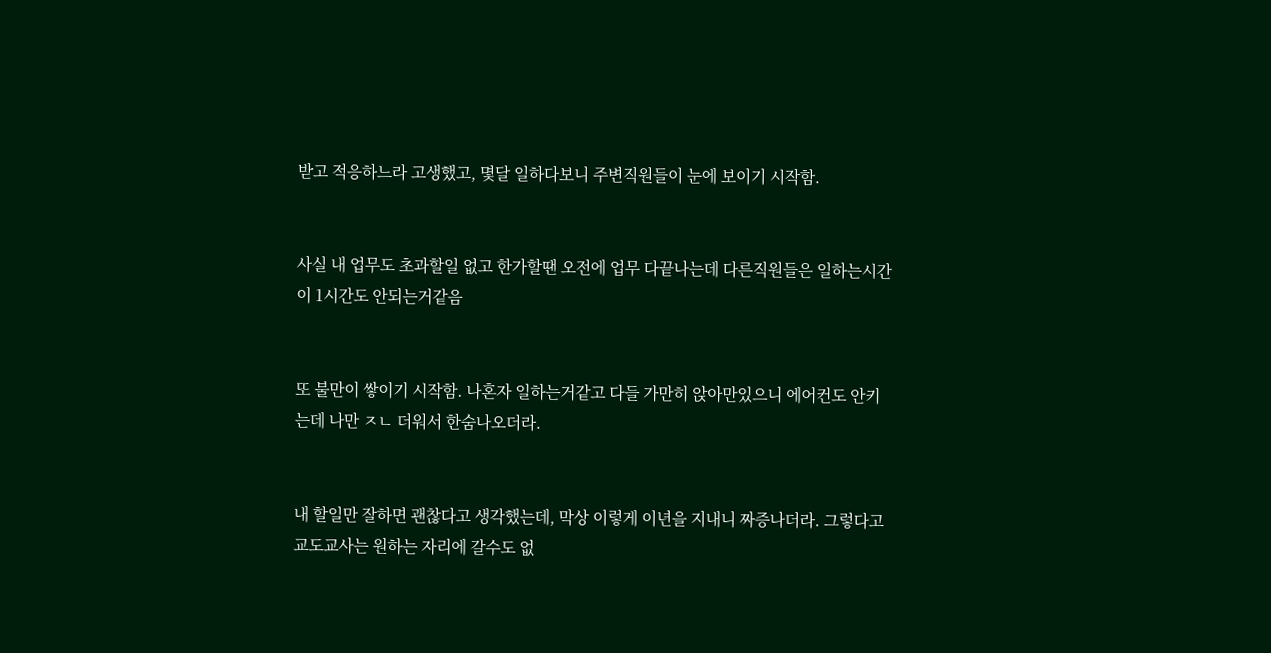받고 적응하느라 고생했고, 몇달 일하다보니 주변직원들이 눈에 보이기 시작함.


사실 내 업무도 초과할일 없고 한가할땐 오전에 업무 다끝나는데 다른직원들은 일하는시간이 1시간도 안되는거같음


또 불만이 쌓이기 시작함. 나혼자 일하는거같고 다들 가만히 앉아만있으니 에어컨도 안키는데 나만 ㅈㄴ 더워서 한숨나오더라.


내 할일만 잘하면 괜찮다고 생각했는데, 막상 이렇게 이년을 지내니 짜증나더라. 그렇다고 교도교사는 원하는 자리에 갈수도 없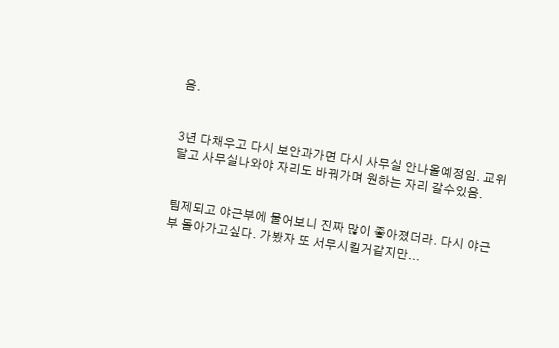음.


3년 다채우고 다시 보안과가면 다시 사무실 안나올예정임. 교위달고 사무실나와야 자리도 바꿔가며 원하는 자리 갈수있음.


팀제되고 야근부에 물어보니 진짜 많이 좋아졌더라. 다시 야근부 돌아가고싶다. 가봤자 또 서무시킬거같지만...